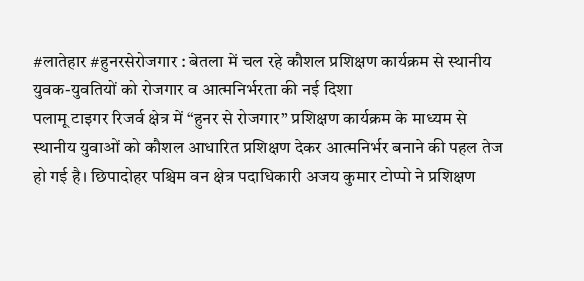#लातेहार #हुनरसेरोजगार : बेतला में चल रहे कौशल प्रशिक्षण कार्यक्रम से स्थानीय युवक-युवतियों को रोजगार व आत्मनिर्भरता की नई दिशा
पलामू टाइगर रिजर्व क्षेत्र में “हुनर से रोजगार” प्रशिक्षण कार्यक्रम के माध्यम से स्थानीय युवाओं को कौशल आधारित प्रशिक्षण देकर आत्मनिर्भर बनाने की पहल तेज हो गई है। छिपादोहर पश्चिम वन क्षेत्र पदाधिकारी अजय कुमार टोप्पो ने प्रशिक्षण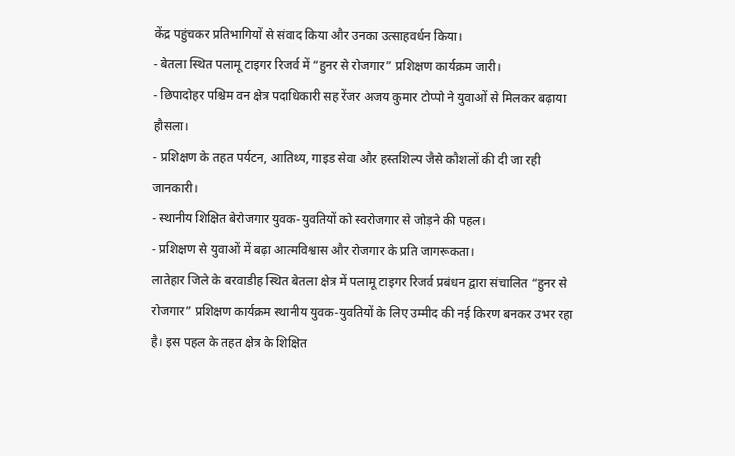केंद्र पहुंचकर प्रतिभागियों से संवाद किया और उनका उत्साहवर्धन किया।
- बेतला स्थित पलामू टाइगर रिजर्व में “हुनर से रोजगार” प्रशिक्षण कार्यक्रम जारी।
- छिपादोहर पश्चिम वन क्षेत्र पदाधिकारी सह रेंजर अजय कुमार टोप्पो ने युवाओं से मिलकर बढ़ाया हौसला।
- प्रशिक्षण के तहत पर्यटन, आतिथ्य, गाइड सेवा और हस्तशिल्प जैसे कौशलों की दी जा रही जानकारी।
- स्थानीय शिक्षित बेरोजगार युवक-युवतियों को स्वरोजगार से जोड़ने की पहल।
- प्रशिक्षण से युवाओं में बढ़ा आत्मविश्वास और रोजगार के प्रति जागरूकता।
लातेहार जिले के बरवाडीह स्थित बेतला क्षेत्र में पलामू टाइगर रिजर्व प्रबंधन द्वारा संचालित “हुनर से रोजगार” प्रशिक्षण कार्यक्रम स्थानीय युवक-युवतियों के लिए उम्मीद की नई किरण बनकर उभर रहा है। इस पहल के तहत क्षेत्र के शिक्षित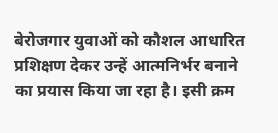बेरोजगार युवाओं को कौशल आधारित प्रशिक्षण देकर उन्हें आत्मनिर्भर बनाने का प्रयास किया जा रहा है। इसी क्रम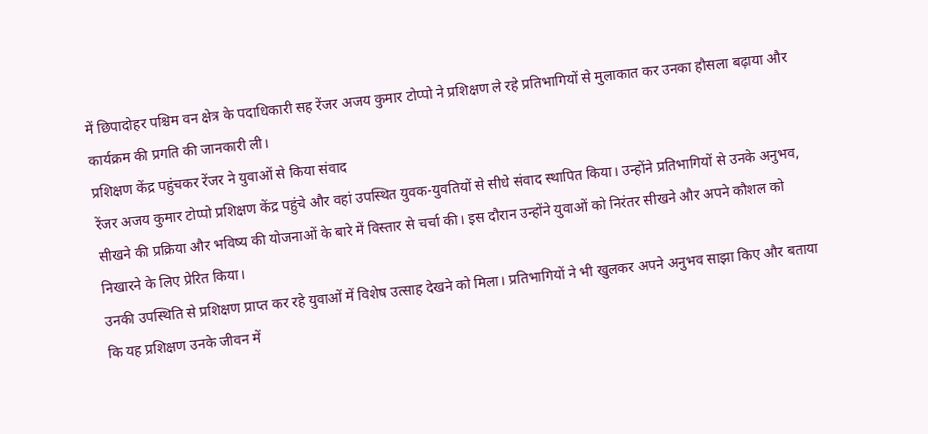में छिपादोहर पश्चिम वन क्षेत्र के पदाधिकारी सह रेंजर अजय कुमार टोप्पो ने प्रशिक्षण ले रहे प्रतिभागियों से मुलाकात कर उनका हौसला बढ़ाया और कार्यक्रम की प्रगति की जानकारी ली।
प्रशिक्षण केंद्र पहुंचकर रेंजर ने युवाओं से किया संवाद
रेंजर अजय कुमार टोप्पो प्रशिक्षण केंद्र पहुंचे और वहां उपस्थित युवक-युवतियों से सीधे संवाद स्थापित किया। उन्होंने प्रतिभागियों से उनके अनुभव, सीखने की प्रक्रिया और भविष्य की योजनाओं के बारे में विस्तार से चर्चा की। इस दौरान उन्होंने युवाओं को निरंतर सीखने और अपने कौशल को निखारने के लिए प्रेरित किया।
उनकी उपस्थिति से प्रशिक्षण प्राप्त कर रहे युवाओं में विशेष उत्साह देखने को मिला। प्रतिभागियों ने भी खुलकर अपने अनुभव साझा किए और बताया कि यह प्रशिक्षण उनके जीवन में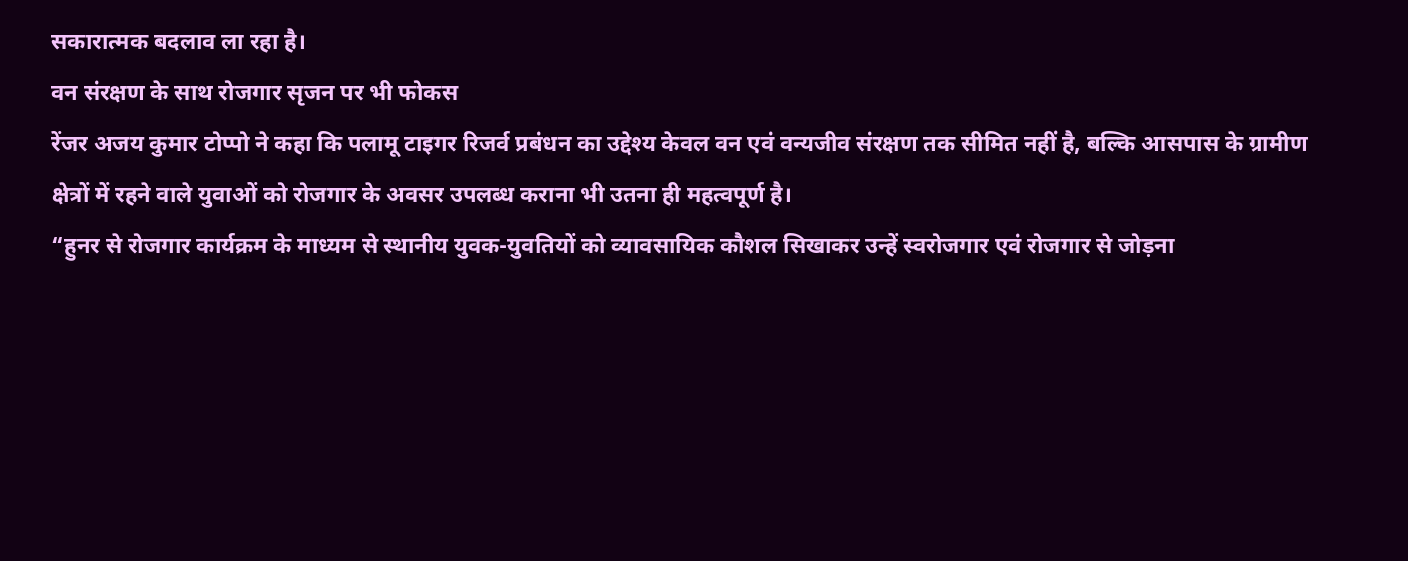सकारात्मक बदलाव ला रहा है।
वन संरक्षण के साथ रोजगार सृजन पर भी फोकस
रेंजर अजय कुमार टोप्पो ने कहा कि पलामू टाइगर रिजर्व प्रबंधन का उद्देश्य केवल वन एवं वन्यजीव संरक्षण तक सीमित नहीं है, बल्कि आसपास के ग्रामीण क्षेत्रों में रहने वाले युवाओं को रोजगार के अवसर उपलब्ध कराना भी उतना ही महत्वपूर्ण है।
“हुनर से रोजगार कार्यक्रम के माध्यम से स्थानीय युवक-युवतियों को व्यावसायिक कौशल सिखाकर उन्हें स्वरोजगार एवं रोजगार से जोड़ना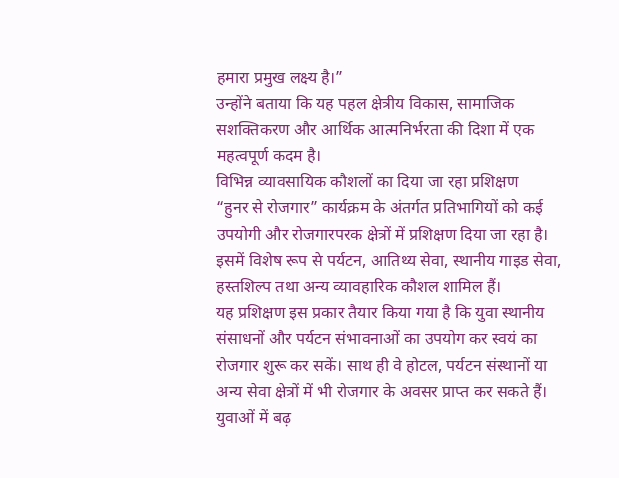हमारा प्रमुख लक्ष्य है।”
उन्होंने बताया कि यह पहल क्षेत्रीय विकास, सामाजिक सशक्तिकरण और आर्थिक आत्मनिर्भरता की दिशा में एक महत्वपूर्ण कदम है।
विभिन्न व्यावसायिक कौशलों का दिया जा रहा प्रशिक्षण
“हुनर से रोजगार” कार्यक्रम के अंतर्गत प्रतिभागियों को कई उपयोगी और रोजगारपरक क्षेत्रों में प्रशिक्षण दिया जा रहा है। इसमें विशेष रूप से पर्यटन, आतिथ्य सेवा, स्थानीय गाइड सेवा, हस्तशिल्प तथा अन्य व्यावहारिक कौशल शामिल हैं।
यह प्रशिक्षण इस प्रकार तैयार किया गया है कि युवा स्थानीय संसाधनों और पर्यटन संभावनाओं का उपयोग कर स्वयं का रोजगार शुरू कर सकें। साथ ही वे होटल, पर्यटन संस्थानों या अन्य सेवा क्षेत्रों में भी रोजगार के अवसर प्राप्त कर सकते हैं।
युवाओं में बढ़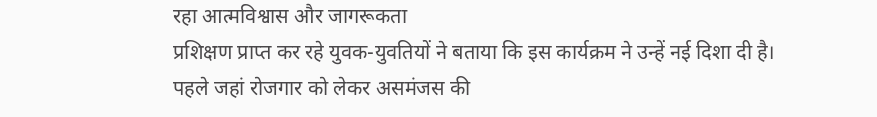रहा आत्मविश्वास और जागरूकता
प्रशिक्षण प्राप्त कर रहे युवक-युवतियों ने बताया कि इस कार्यक्रम ने उन्हें नई दिशा दी है। पहले जहां रोजगार को लेकर असमंजस की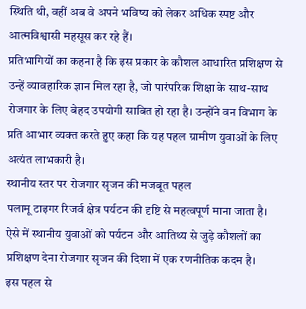स्थिति थी, वहीं अब वे अपने भविष्य को लेकर अधिक स्पष्ट और आत्मविश्वासी महसूस कर रहे हैं।
प्रतिभागियों का कहना है कि इस प्रकार के कौशल आधारित प्रशिक्षण से उन्हें व्यावहारिक ज्ञान मिल रहा है, जो पारंपरिक शिक्षा के साथ-साथ रोजगार के लिए बेहद उपयोगी साबित हो रहा है। उन्होंने वन विभाग के प्रति आभार व्यक्त करते हुए कहा कि यह पहल ग्रामीण युवाओं के लिए अत्यंत लाभकारी है।
स्थानीय स्तर पर रोजगार सृजन की मजबूत पहल
पलामू टाइगर रिजर्व क्षेत्र पर्यटन की दृष्टि से महत्वपूर्ण माना जाता है। ऐसे में स्थानीय युवाओं को पर्यटन और आतिथ्य से जुड़े कौशलों का प्रशिक्षण देना रोजगार सृजन की दिशा में एक रणनीतिक कदम है।
इस पहल से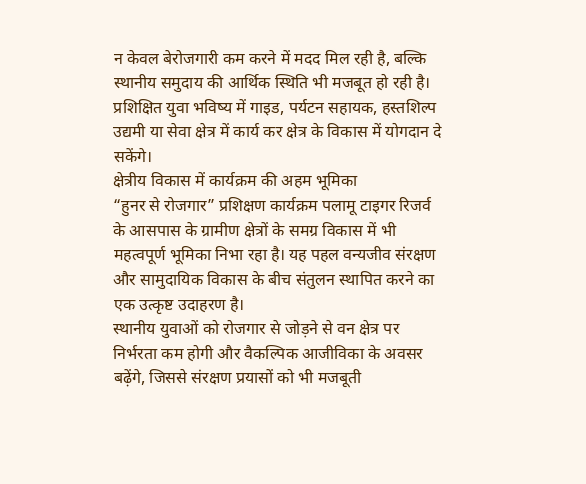न केवल बेरोजगारी कम करने में मदद मिल रही है, बल्कि स्थानीय समुदाय की आर्थिक स्थिति भी मजबूत हो रही है। प्रशिक्षित युवा भविष्य में गाइड, पर्यटन सहायक, हस्तशिल्प उद्यमी या सेवा क्षेत्र में कार्य कर क्षेत्र के विकास में योगदान दे सकेंगे।
क्षेत्रीय विकास में कार्यक्रम की अहम भूमिका
“हुनर से रोजगार” प्रशिक्षण कार्यक्रम पलामू टाइगर रिजर्व के आसपास के ग्रामीण क्षेत्रों के समग्र विकास में भी महत्वपूर्ण भूमिका निभा रहा है। यह पहल वन्यजीव संरक्षण और सामुदायिक विकास के बीच संतुलन स्थापित करने का एक उत्कृष्ट उदाहरण है।
स्थानीय युवाओं को रोजगार से जोड़ने से वन क्षेत्र पर निर्भरता कम होगी और वैकल्पिक आजीविका के अवसर बढ़ेंगे, जिससे संरक्षण प्रयासों को भी मजबूती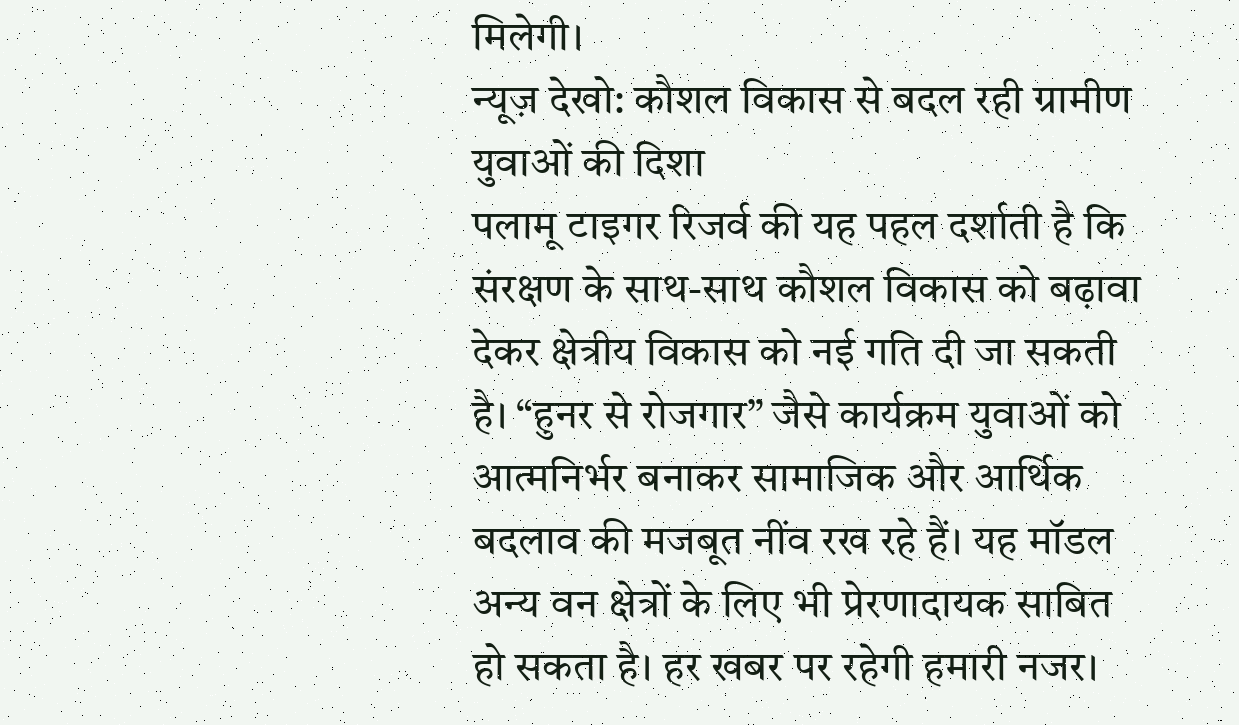मिलेगी।
न्यूज़ देखो: कौशल विकास से बदल रही ग्रामीण युवाओं की दिशा
पलामू टाइगर रिजर्व की यह पहल दर्शाती है कि संरक्षण के साथ-साथ कौशल विकास को बढ़ावा देकर क्षेत्रीय विकास को नई गति दी जा सकती है। “हुनर से रोजगार” जैसे कार्यक्रम युवाओं को आत्मनिर्भर बनाकर सामाजिक और आर्थिक बदलाव की मजबूत नींव रख रहे हैं। यह मॉडल अन्य वन क्षेत्रों के लिए भी प्रेरणादायक साबित हो सकता है। हर खबर पर रहेगी हमारी नजर।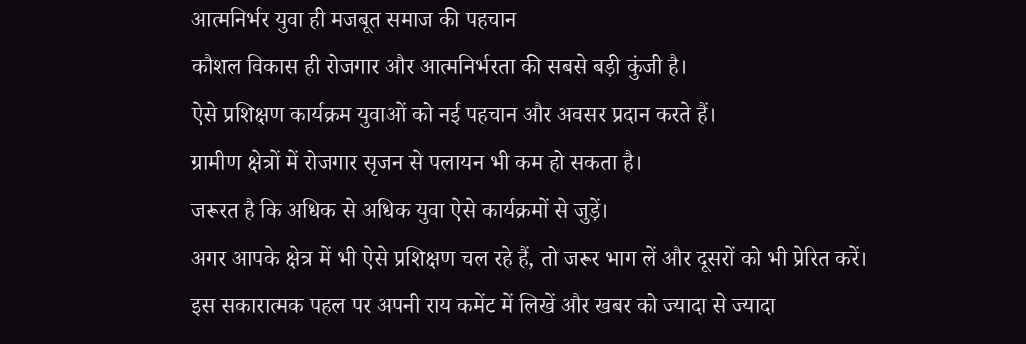आत्मनिर्भर युवा ही मजबूत समाज की पहचान
कौशल विकास ही रोजगार और आत्मनिर्भरता की सबसे बड़ी कुंजी है।
ऐसे प्रशिक्षण कार्यक्रम युवाओं को नई पहचान और अवसर प्रदान करते हैं।
ग्रामीण क्षेत्रों में रोजगार सृजन से पलायन भी कम हो सकता है।
जरूरत है कि अधिक से अधिक युवा ऐसे कार्यक्रमों से जुड़ें।
अगर आपके क्षेत्र में भी ऐसे प्रशिक्षण चल रहे हैं, तो जरूर भाग लें और दूसरों को भी प्रेरित करें।
इस सकारात्मक पहल पर अपनी राय कमेंट में लिखें और खबर को ज्यादा से ज्यादा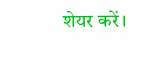शेयर करें।